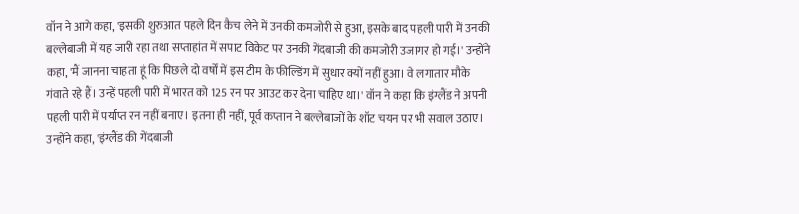वॉन ने आगे कहा, 'इसकी शुरुआत पहले दिन कैच लेने में उनकी कमजोरी से हुआ, इसके बाद पहली पारी में उनकी बल्लेबाजी में यह जारी रहा तथा सप्ताहांत में सपाट विकेट पर उनकी गेंदबाजी की कमजोरी उजागर हो गई।' उन्होंने कहा, 'मैं जानना चाहता हूं कि पिछले दो वर्षों में इस टीम के फील्डिंग में सुधार क्यों नहीं हुआ। वे लगातार मौके गंवाते रहे हैं। उन्हें पहली पारी में भारत को 125 रन पर आउट कर देना चाहिए था।' वॉन ने कहा कि इंग्लैंड ने अपनी पहली पारी में पर्याप्त रन नहीं बनाए। इतना ही नहीं, पूर्व कप्तान ने बल्लेबाजों के शॉट चयन पर भी सवाल उठाए।
उन्होंने कहा, 'इंग्लैंड की गेंदबाजी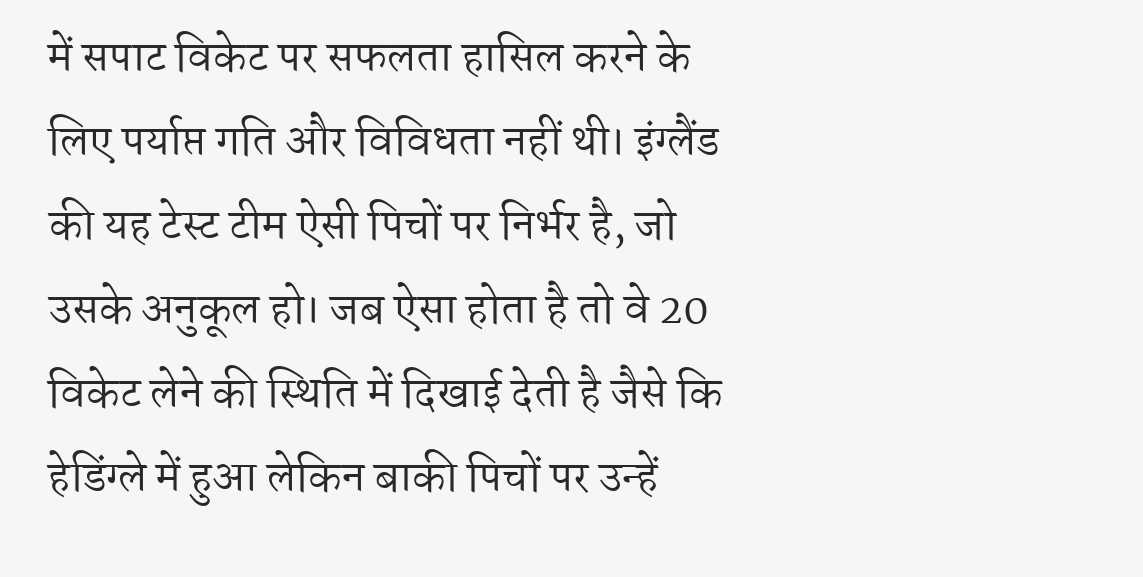में सपाट विकेट पर सफलता हासिल करने के लिए पर्याप्त गति और विविधता नहीं थी। इंग्लैंड की यह टेस्ट टीम ऐसी पिचों पर निर्भर है, जो उसके अनुकूल हो। जब ऐसा होता है तो वे 20 विकेट लेने की स्थिति में दिखाई देती है जैसे कि हेडिंग्ले में हुआ लेकिन बाकी पिचों पर उन्हें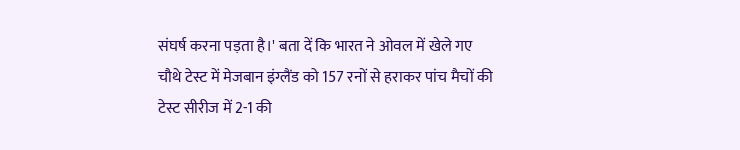संघर्ष करना पड़ता है।' बता दें कि भारत ने ओवल में खेले गए चौथे टेस्ट में मेजबान इंग्लैंड को 157 रनों से हराकर पांच मैचों की टेस्ट सीरीज में 2-1 की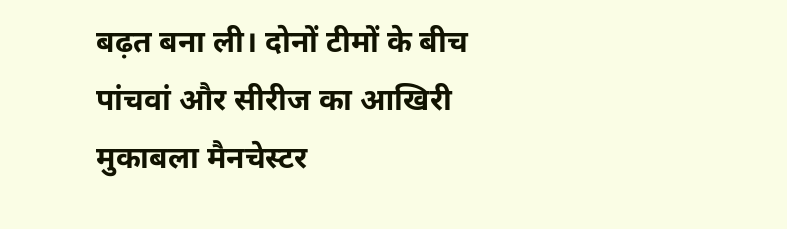बढ़त बना ली। दोनों टीमों के बीच पांचवां और सीरीज का आखिरी मुकाबला मैनचेस्टर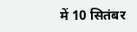में 10 सितंबर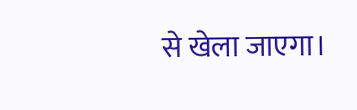से खेला जाएगा।